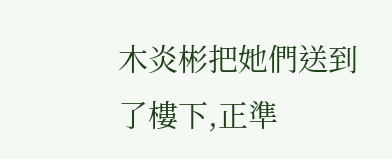木炎彬把她們送到了樓下,正準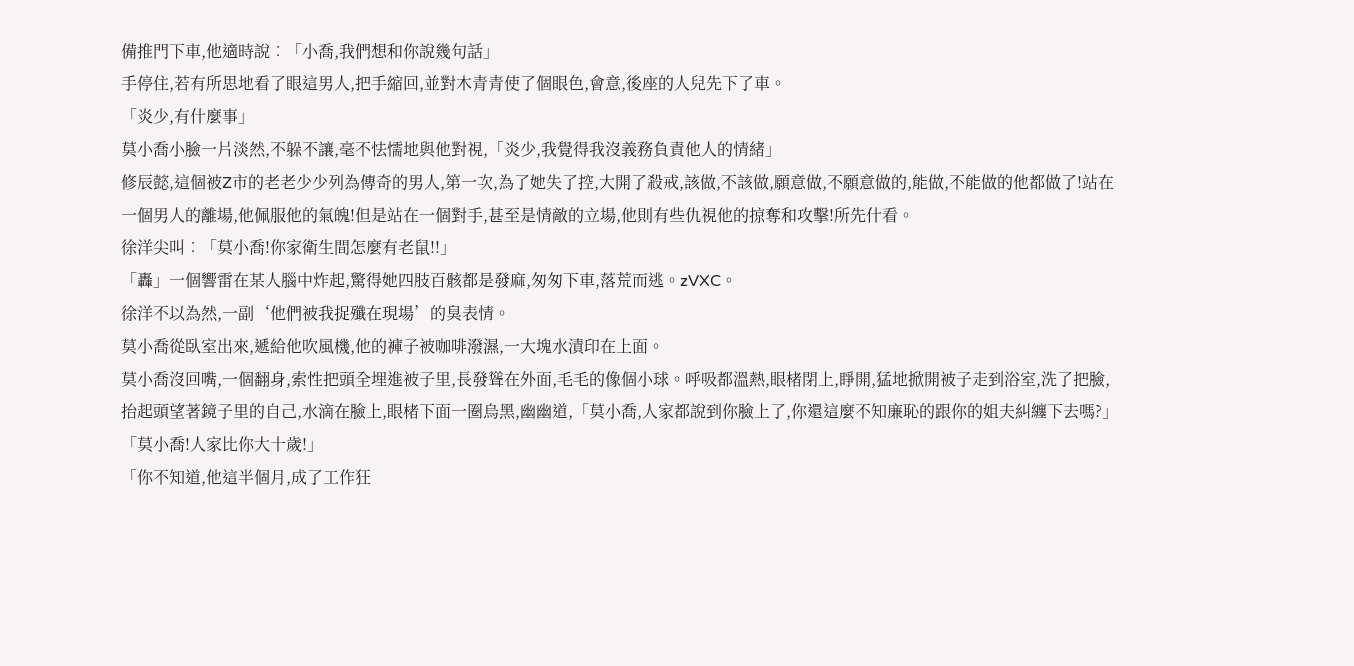備推門下車,他適時說︰「小喬,我們想和你說幾句話」
手停住,若有所思地看了眼這男人,把手縮回,並對木青青使了個眼色,會意,後座的人兒先下了車。
「炎少,有什麼事」
莫小喬小臉一片淡然,不躲不讓,毫不怯懦地與他對視,「炎少,我覺得我沒義務負責他人的情緒」
修辰懿,這個被Z市的老老少少列為傳奇的男人,第一次,為了她失了控,大開了殺戒,該做,不該做,願意做,不願意做的,能做,不能做的他都做了!站在一個男人的離場,他佩服他的氣魄!但是站在一個對手,甚至是情敵的立場,他則有些仇視他的掠奪和攻擊!所先什看。
徐洋尖叫︰「莫小喬!你家衛生間怎麼有老鼠!!」
「轟」一個響雷在某人腦中炸起,驚得她四肢百骸都是發麻,匆匆下車,落荒而逃。zVXC。
徐洋不以為然,一副‘他們被我捉殲在現場’的臭表情。
莫小喬從臥室出來,遞給他吹風機,他的褲子被咖啡潑濕,一大塊水漬印在上面。
莫小喬沒回嘴,一個翻身,索性把頭全埋進被子里,長發聳在外面,毛毛的像個小球。呼吸都溫熱,眼楮閉上,睜開,猛地掀開被子走到浴室,洗了把臉,抬起頭望著鏡子里的自己,水滴在臉上,眼楮下面一圈烏黑,幽幽道,「莫小喬,人家都說到你臉上了,你還這麼不知廉恥的跟你的姐夫糾纏下去嗎?」
「莫小喬!人家比你大十歲!」
「你不知道,他這半個月,成了工作狂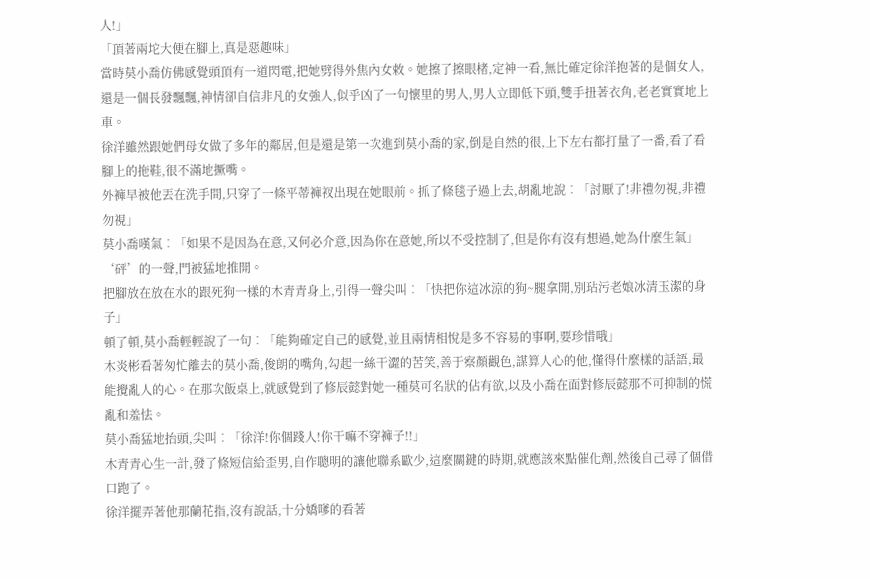人!」
「頂著兩坨大便在腳上,真是惡趣味」
當時莫小喬仿佛感覺頭頂有一道閃電,把她劈得外焦內女敕。她擦了擦眼楮,定神一看,無比確定徐洋抱著的是個女人,還是一個長發飄飄,神情卻自信非凡的女強人,似乎凶了一句懷里的男人,男人立即低下頭,雙手扭著衣角,老老實實地上車。
徐洋雖然跟她們母女做了多年的鄰居,但是還是第一次進到莫小喬的家,倒是自然的很,上下左右都打量了一番,看了看腳上的拖鞋,很不滿地撅嘴。
外褲早被他丟在洗手間,只穿了一條平蒂褲衩出現在她眼前。抓了條毯子過上去,胡亂地說︰「討厭了!非禮勿視,非禮勿視」
莫小喬嘆氣︰「如果不是因為在意,又何必介意,因為你在意她,所以不受控制了,但是你有沒有想過,她為什麼生氣」
‘砰’的一聲,門被猛地推開。
把腳放在放在水的跟死狗一樣的木青青身上,引得一聲尖叫︰「快把你這冰涼的狗~腿拿開,別玷污老娘冰清玉潔的身子」
頓了頓,莫小喬輕輕說了一句︰「能夠確定自己的感覺,並且兩情相悅是多不容易的事啊,要珍惜哦」
木炎彬看著匆忙離去的莫小喬,俊朗的嘴角,勾起一絲干澀的苦笑,善于察顏觀色,謀算人心的他,懂得什麼樣的話語,最能攪亂人的心。在那次飯桌上,就感覺到了修辰懿對她一種莫可名狀的佔有欲,以及小喬在面對修辰懿那不可抑制的慌亂和羞怯。
莫小喬猛地抬頭,尖叫︰「徐洋!你個踐人!你干嘛不穿褲子!!」
木青青心生一計,發了條短信給歪男,自作聰明的讓他聯系歐少,這麼關鍵的時期,就應該來點催化劑,然後自己尋了個借口跑了。
徐洋擺弄著他那蘭花指,沒有說話,十分嬌嗲的看著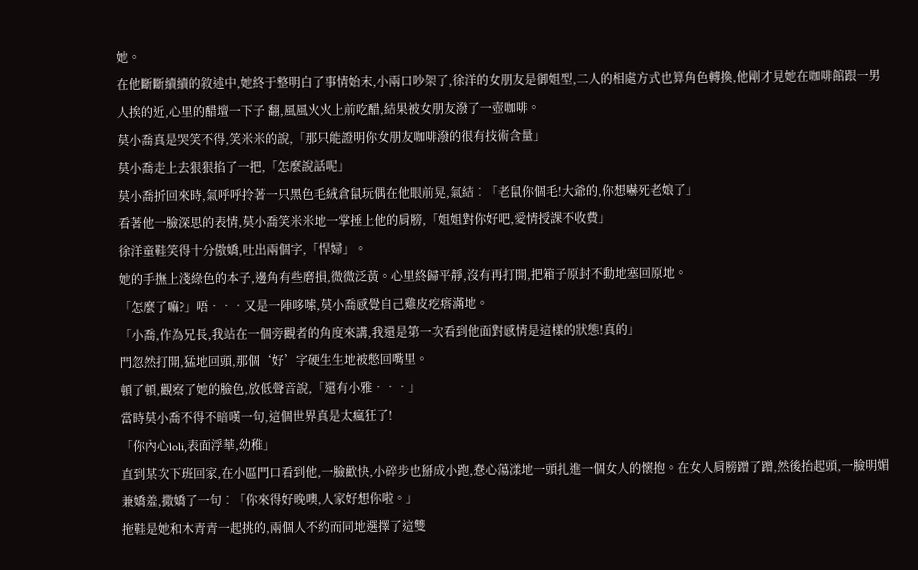她。
在他斷斷續續的敘述中,她終于整明白了事情始末,小兩口吵架了,徐洋的女朋友是御姐型,二人的相處方式也算角色轉換,他剛才見她在咖啡館跟一男人挨的近,心里的醋壇一下子 翻,風風火火上前吃醋,結果被女朋友潑了一壺咖啡。
莫小喬真是哭笑不得,笑米米的說,「那只能證明你女朋友咖啡潑的很有技術含量」
莫小喬走上去狠狠掐了一把,「怎麼說話呢」
莫小喬折回來時,氣呼呼拎著一只黑色毛絨倉鼠玩偶在他眼前晃,氣結︰「老鼠你個毛!大爺的,你想嚇死老娘了」
看著他一臉深思的表情,莫小喬笑米米地一掌捶上他的肩膀,「姐姐對你好吧,愛情授課不收費」
徐洋童鞋笑得十分傲嬌,吐出兩個字,「悍婦」。
她的手撫上淺綠色的本子,邊角有些磨損,微微泛黃。心里終歸平靜,沒有再打開,把箱子原封不動地塞回原地。
「怎麼了嘛?」唔•••又是一陣哆嗦,莫小喬感覺自己雞皮疙瘩滿地。
「小喬,作為兄長,我站在一個旁觀者的角度來講,我還是第一次看到他面對感情是這樣的狀態!真的」
門忽然打開,猛地回頭,那個‘好’字硬生生地被憋回嘴里。
頓了頓,觀察了她的臉色,放低聲音說,「還有小雅•••」
當時莫小喬不得不暗嘆一句,這個世界真是太瘋狂了!
「你內心loli,表面浮華,幼稚」
直到某次下班回家,在小區門口看到他,一臉歡快,小碎步也掰成小跑,惷心蕩漾地一頭扎進一個女人的懷抱。在女人肩膀蹭了蹭,然後抬起頭,一臉明媚兼嬌羞,撒嬌了一句︰「你來得好晚噢,人家好想你啦。」
拖鞋是她和木青青一起挑的,兩個人不約而同地選擇了這雙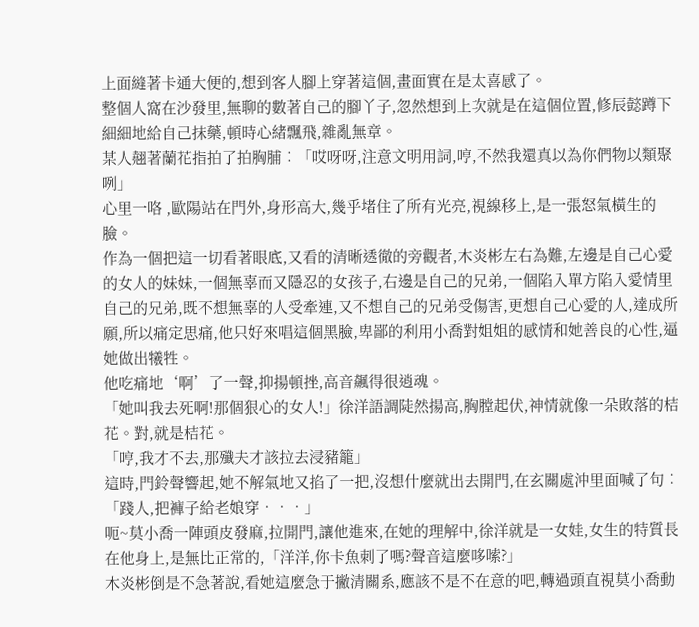上面縫著卡通大便的,想到客人腳上穿著這個,畫面實在是太喜感了。
整個人窩在沙發里,無聊的數著自己的腳丫子,忽然想到上次就是在這個位置,修辰懿蹲下細細地給自己抹藥,頓時心緒飄飛,雜亂無章。
某人翹著蘭花指拍了拍胸脯︰「哎呀呀,注意文明用詞,哼,不然我還真以為你們物以類聚咧」
心里一咯 ,歐陽站在門外,身形高大,幾乎堵住了所有光亮,視線移上,是一張怒氣橫生的臉。
作為一個把這一切看著眼底,又看的清晰透徹的旁觀者,木炎彬左右為難,左邊是自己心愛的女人的妹妹,一個無辜而又隱忍的女孩子,右邊是自己的兄弟,一個陷入單方陷入愛情里自己的兄弟,既不想無辜的人受牽連,又不想自己的兄弟受傷害,更想自己心愛的人,達成所願,所以痛定思痛,他只好來唱這個黑臉,卑鄙的利用小喬對姐姐的感情和她善良的心性,逼她做出犧牲。
他吃痛地‘啊’了一聲,抑揚頓挫,高音飆得很逍魂。
「她叫我去死啊!那個狠心的女人!」徐洋語調陡然揚高,胸膛起伏,神情就像一朵敗落的桔花。對,就是桔花。
「哼,我才不去,那殲夫才該拉去浸豬籠」
這時,門鈴聲響起,她不解氣地又掐了一把,沒想什麼就出去開門,在玄關處沖里面喊了句︰「踐人,把褲子給老娘穿•••」
呃~莫小喬一陣頭皮發麻,拉開門,讓他進來,在她的理解中,徐洋就是一女娃,女生的特質長在他身上,是無比正常的,「洋洋,你卡魚刺了嗎?聲音這麼哆嗦?」
木炎彬倒是不急著說,看她這麼急于撇清關系,應該不是不在意的吧,轉過頭直視莫小喬動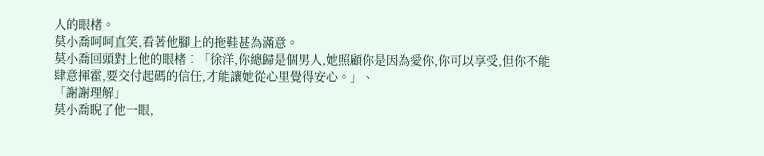人的眼楮。
莫小喬呵呵直笑,看著他腳上的拖鞋甚為滿意。
莫小喬回頭對上他的眼楮︰「徐洋,你總歸是個男人,她照顧你是因為愛你,你可以享受,但你不能肆意揮霍,要交付起碼的信任,才能讓她從心里覺得安心。」、
「謝謝理解」
莫小喬睨了他一眼,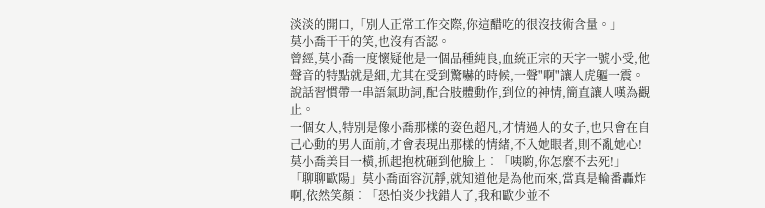淡淡的開口,「別人正常工作交際,你這醋吃的很沒技術含量。」
莫小喬干干的笑,也沒有否認。
曾經,莫小喬一度懷疑他是一個品種純良,血統正宗的天字一號小受,他聲音的特點就是細,尤其在受到驚嚇的時候,一聲"啊"讓人虎軀一震。說話習慣帶一串語氣助詞,配合肢體動作,到位的神情,簡直讓人嘆為觀止。
一個女人,特別是像小喬那樣的姿色超凡,才情過人的女子,也只會在自己心動的男人面前,才會表現出那樣的情緒,不入她眼者,則不亂她心!
莫小喬美目一橫,抓起抱枕砸到他臉上︰「咦喲,你怎麼不去死!」
「聊聊歐陽」莫小喬面容沉靜,就知道他是為他而來,當真是輪番轟炸啊,依然笑顏︰「恐怕炎少找錯人了,我和歐少並不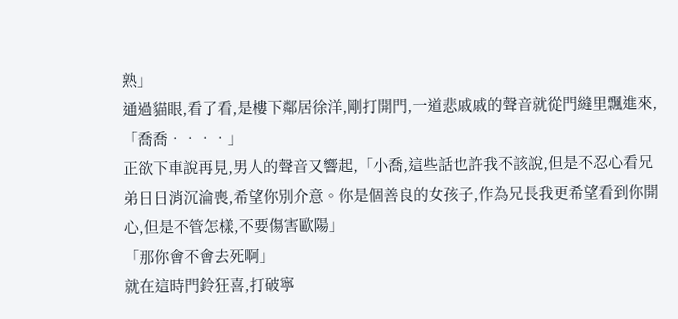熟」
通過貓眼,看了看,是樓下鄰居徐洋,剛打開門,一道悲戚戚的聲音就從門縫里飄進來,「喬喬••••」
正欲下車說再見,男人的聲音又響起,「小喬,這些話也許我不該說,但是不忍心看兄弟日日消沉淪喪,希望你別介意。你是個善良的女孩子,作為兄長我更希望看到你開心,但是不管怎樣,不要傷害歐陽」
「那你會不會去死啊」
就在這時門鈴狂喜,打破寧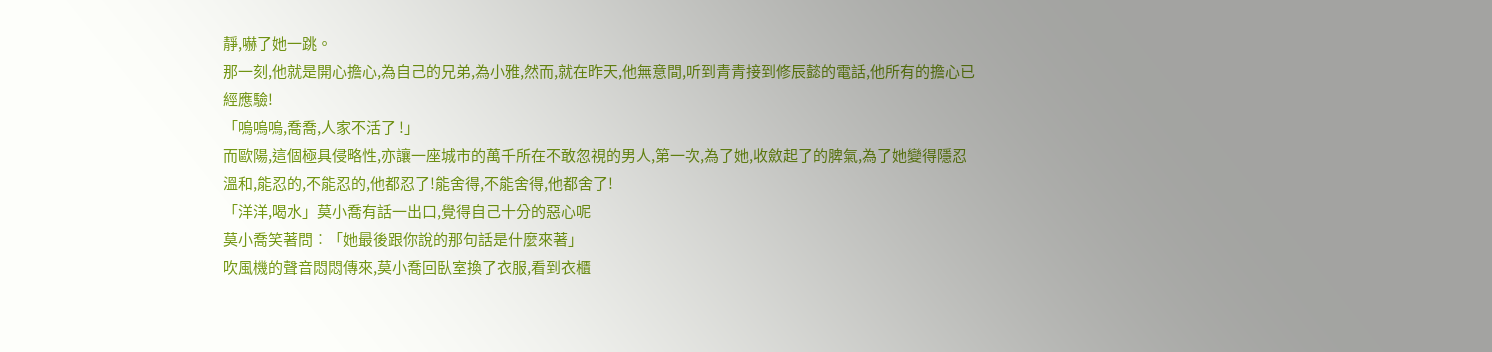靜,嚇了她一跳。
那一刻,他就是開心擔心,為自己的兄弟,為小雅,然而,就在昨天,他無意間,听到青青接到修辰懿的電話,他所有的擔心已經應驗!
「嗚嗚嗚,喬喬,人家不活了 !」
而歐陽,這個極具侵略性,亦讓一座城市的萬千所在不敢忽視的男人,第一次,為了她,收斂起了的脾氣,為了她變得隱忍溫和,能忍的,不能忍的,他都忍了!能舍得,不能舍得,他都舍了!
「洋洋,喝水」莫小喬有話一出口,覺得自己十分的惡心呢
莫小喬笑著問︰「她最後跟你說的那句話是什麼來著」
吹風機的聲音悶悶傳來,莫小喬回臥室換了衣服,看到衣櫃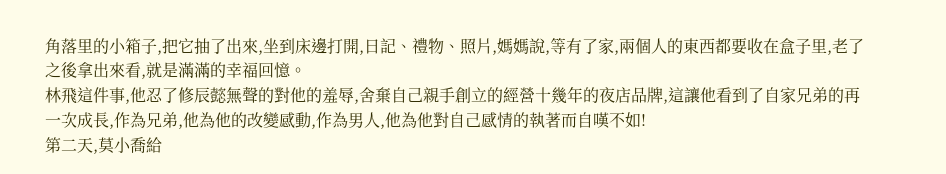角落里的小箱子,把它抽了出來,坐到床邊打開,日記、禮物、照片,媽媽說,等有了家,兩個人的東西都要收在盒子里,老了之後拿出來看,就是滿滿的幸福回憶。
林飛這件事,他忍了修辰懿無聲的對他的羞辱,舍棄自己親手創立的經營十幾年的夜店品牌,這讓他看到了自家兄弟的再一次成長,作為兄弟,他為他的改變感動,作為男人,他為他對自己感情的執著而自嘆不如!
第二天,莫小喬給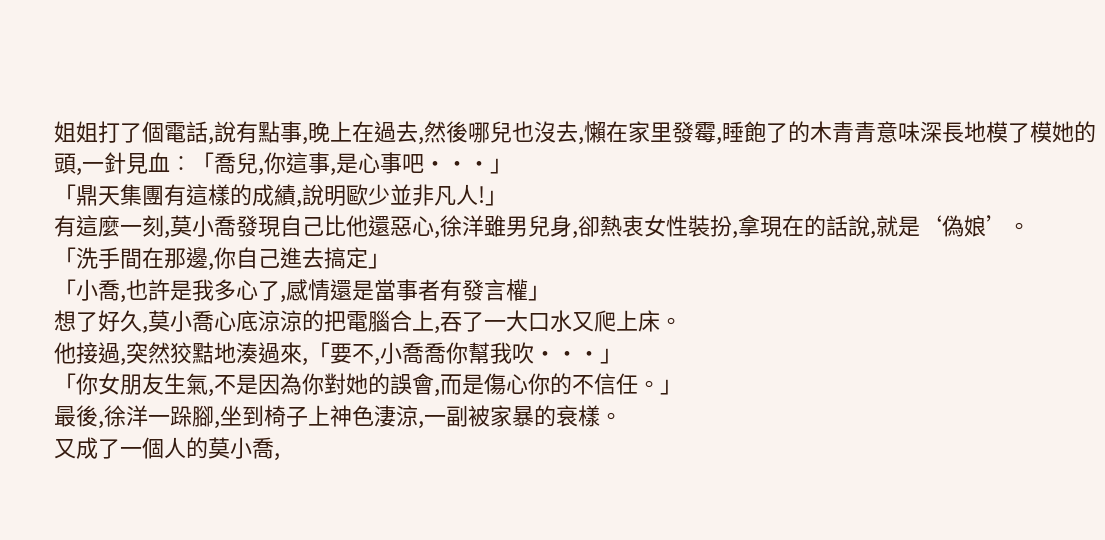姐姐打了個電話,說有點事,晚上在過去,然後哪兒也沒去,懶在家里發霉,睡飽了的木青青意味深長地模了模她的頭,一針見血︰「喬兒,你這事,是心事吧•••」
「鼎天集團有這樣的成績,說明歐少並非凡人!」
有這麼一刻,莫小喬發現自己比他還惡心,徐洋雖男兒身,卻熱衷女性裝扮,拿現在的話說,就是‘偽娘’。
「洗手間在那邊,你自己進去搞定」
「小喬,也許是我多心了,感情還是當事者有發言權」
想了好久,莫小喬心底涼涼的把電腦合上,吞了一大口水又爬上床。
他接過,突然狡黠地湊過來,「要不,小喬喬你幫我吹•••」
「你女朋友生氣,不是因為你對她的誤會,而是傷心你的不信任。」
最後,徐洋一跺腳,坐到椅子上神色淒涼,一副被家暴的衰樣。
又成了一個人的莫小喬,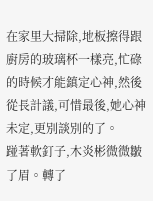在家里大掃除,地板擦得跟廚房的玻璃杯一樣亮,忙碌的時候才能鎮定心神,然後從長計議,可惜最後,她心神未定,更別談別的了。
踫著軟釘子,木炎彬微微皺了眉。轉了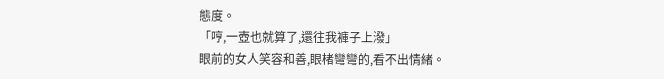態度。
「哼,一壺也就算了,還往我褲子上潑」
眼前的女人笑容和善,眼楮彎彎的,看不出情緒。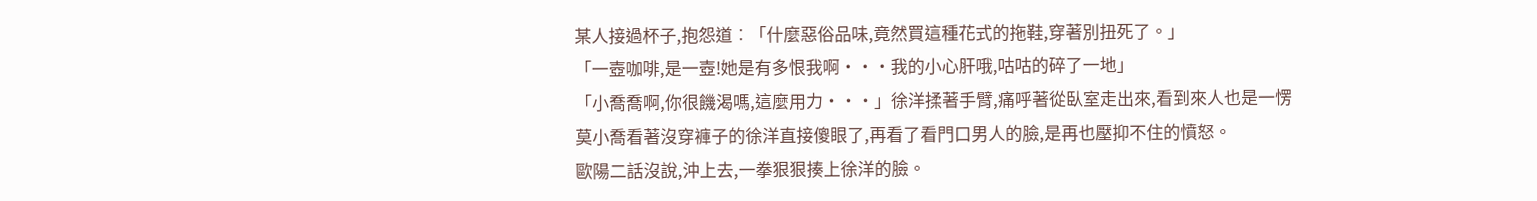某人接過杯子,抱怨道︰「什麼惡俗品味,竟然買這種花式的拖鞋,穿著別扭死了。」
「一壺咖啡,是一壺!她是有多恨我啊•••我的小心肝哦,咕咕的碎了一地」
「小喬喬啊,你很饑渴嗎,這麼用力•••」徐洋揉著手臂,痛呼著從臥室走出來,看到來人也是一愣
莫小喬看著沒穿褲子的徐洋直接傻眼了,再看了看門口男人的臉,是再也壓抑不住的憤怒。
歐陽二話沒說,沖上去,一拳狠狠揍上徐洋的臉。